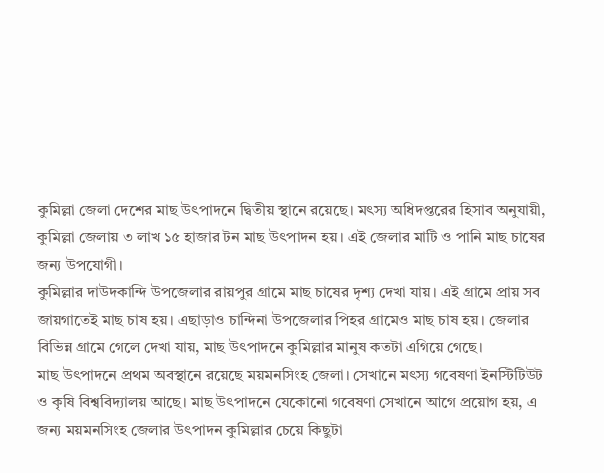কুমিল্লা জেলা দেশের মাছ উৎপাদনে দ্বিতীয় স্থানে রয়েছে। মৎস্য অধিদপ্তরের হিসাব অনুযায়ী, কুমিল্লা জেলায় ৩ লাখ ১৫ হাজার টন মাছ উৎপাদন হয়। এই জেলার মাটি ও পানি মাছ চাষের জন্য উপযোগী।
কুমিল্লার দাউদকান্দি উপজেলার রায়পুর গ্রামে মাছ চাষের দৃশ্য দেখা যায়। এই গ্রামে প্রায় সব জায়গাতেই মাছ চাষ হয়। এছাড়াও চান্দিনা উপজেলার পিহর গ্রামেও মাছ চাষ হয়। জেলার বিভিন্ন গ্রামে গেলে দেখা যায়, মাছ উৎপাদনে কুমিল্লার মানুষ কতটা এগিয়ে গেছে।
মাছ উৎপাদনে প্রথম অবস্থানে রয়েছে ময়মনসিংহ জেলা। সেখানে মৎস্য গবেষণা ইনস্টিটিউট ও কৃষি বিশ্ববিদ্যালয় আছে। মাছ উৎপাদনে যেকোনো গবেষণা সেখানে আগে প্রয়োগ হয়, এ জন্য ময়মনসিংহ জেলার উৎপাদন কুমিল্লার চেয়ে কিছুটা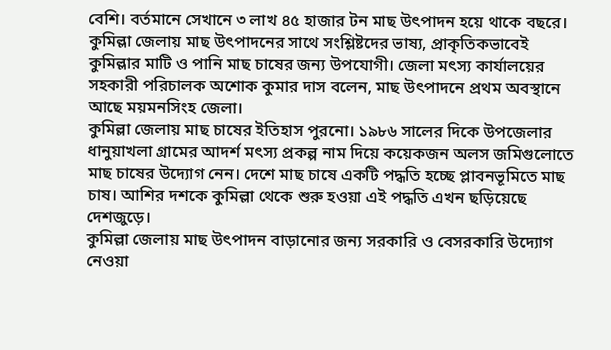বেশি। বর্তমানে সেখানে ৩ লাখ ৪৫ হাজার টন মাছ উৎপাদন হয়ে থাকে বছরে।
কুমিল্লা জেলায় মাছ উৎপাদনের সাথে সংশ্লিষ্টদের ভাষ্য, প্রাকৃতিকভাবেই কুমিল্লার মাটি ও পানি মাছ চাষের জন্য উপযোগী। জেলা মৎস্য কার্যালয়ের সহকারী পরিচালক অশোক কুমার দাস বলেন, মাছ উৎপাদনে প্রথম অবস্থানে আছে ময়মনসিংহ জেলা।
কুমিল্লা জেলায় মাছ চাষের ইতিহাস পুরনো। ১৯৮৬ সালের দিকে উপজেলার ধানুয়াখলা গ্রামের আদর্শ মৎস্য প্রকল্প নাম দিয়ে কয়েকজন অলস জমিগুলোতে মাছ চাষের উদ্যোগ নেন। দেশে মাছ চাষে একটি পদ্ধতি হচ্ছে প্লাবনভূমিতে মাছ চাষ। আশির দশকে কুমিল্লা থেকে শুরু হওয়া এই পদ্ধতি এখন ছড়িয়েছে দেশজুড়ে।
কুমিল্লা জেলায় মাছ উৎপাদন বাড়ানোর জন্য সরকারি ও বেসরকারি উদ্যোগ নেওয়া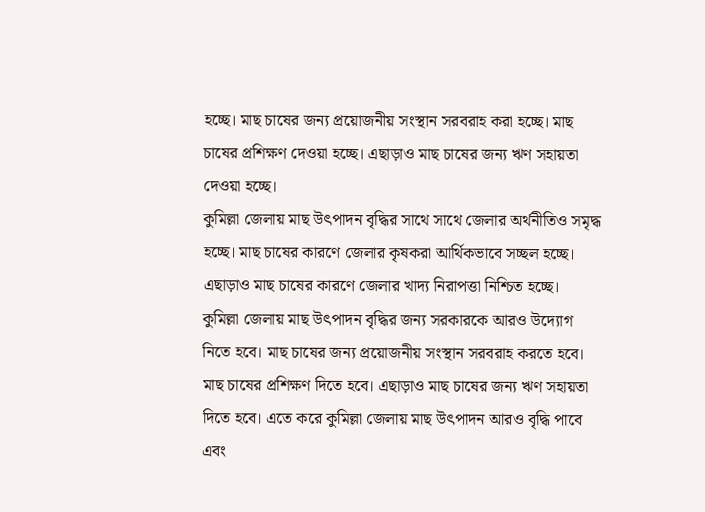হচ্ছে। মাছ চাষের জন্য প্রয়োজনীয় সংস্থান সরবরাহ করা হচ্ছে। মাছ চাষের প্রশিক্ষণ দেওয়া হচ্ছে। এছাড়াও মাছ চাষের জন্য ঋণ সহায়তা দেওয়া হচ্ছে।
কুমিল্লা জেলায় মাছ উৎপাদন বৃদ্ধির সাথে সাথে জেলার অর্থনীতিও সমৃদ্ধ হচ্ছে। মাছ চাষের কারণে জেলার কৃষকরা আর্থিকভাবে সচ্ছল হচ্ছে। এছাড়াও মাছ চাষের কারণে জেলার খাদ্য নিরাপত্তা নিশ্চিত হচ্ছে।
কুমিল্লা জেলায় মাছ উৎপাদন বৃদ্ধির জন্য সরকারকে আরও উদ্যোগ নিতে হবে। মাছ চাষের জন্য প্রয়োজনীয় সংস্থান সরবরাহ করতে হবে। মাছ চাষের প্রশিক্ষণ দিতে হবে। এছাড়াও মাছ চাষের জন্য ঋণ সহায়তা দিতে হবে। এতে করে কুমিল্লা জেলায় মাছ উৎপাদন আরও বৃদ্ধি পাবে এবং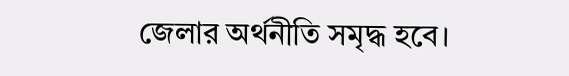জেলার অর্থনীতি সমৃদ্ধ হবে।